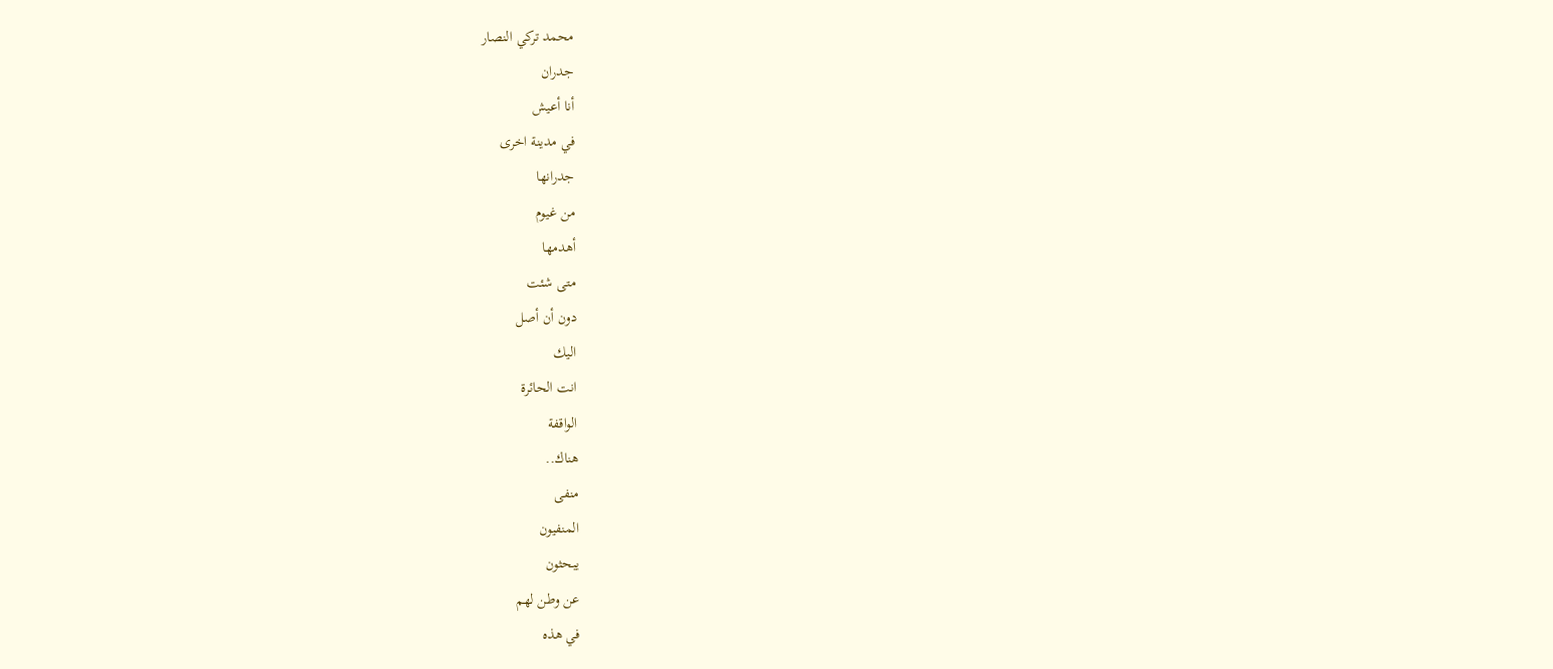محمد تركي النصار
جدران
أنا أعيش
في مدينة اخرى
جدرانها
من غيوم
أهدمها
متى شئت
دون أن أصل
اليك
انت الحائرة
الواقفة
هناك..
منفى
المنفيون
يبحثون
عن وطن لهم
في هذه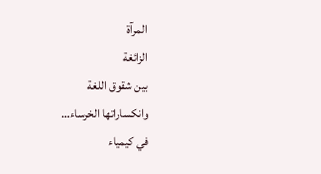المرآة
الزائغة
بين شقوق اللغة
وانكساراتها الخرساء…
في كيمياء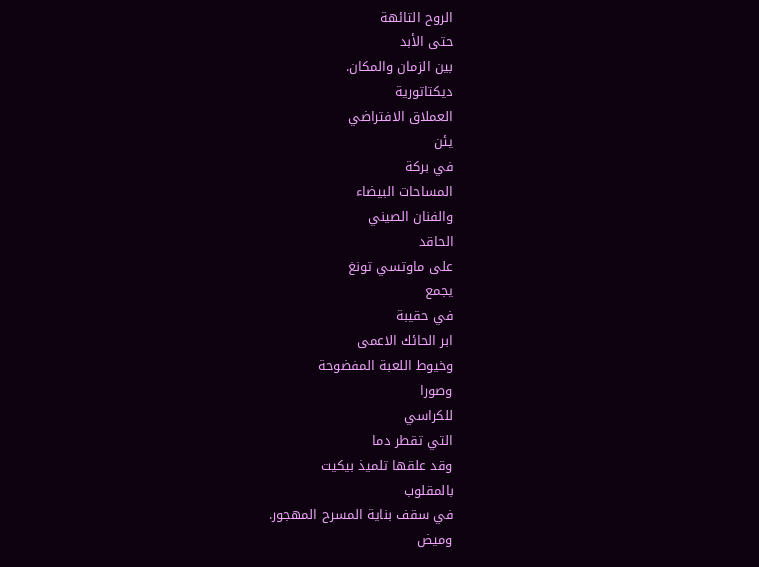الروح التائهة
حتى الأبد
بين الزمان والمكان.
ديكتاتورية
العملاق الافتراضي
يئن
في بركة
المساحات البيضاء
والفنان الصيني
الحاقد
على ماوتسي تونغ
يجمع
في حقيبة
ابر الحائك الاعمى
وخيوط اللعبة المفضوحة
وصورا
للكراسي
التي تقطر دما
وقد علقها تلميذ بيكيت
بالمقلوب
في سقف بناية المسرح المهجور.
وميض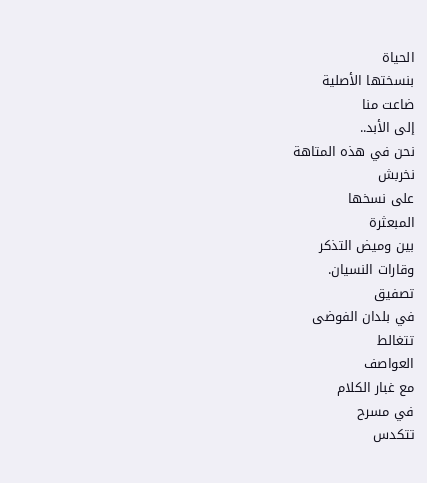الحياة
بنسختها الأصلية
ضاعت منا
إلى الأبد..
نحن في هذه المتاهة
نخربش
على نسخها
المبعثرة
بين وميض التذكر
وقارات النسيان.
تصفيق
في بلدان الفوضى
تتغالط
العواصف
مع غبار الكلام
في مسرح
تتكدس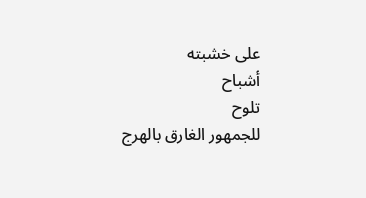على خشبته
أشباح
تلوح
للجمهور الغارق بالهرج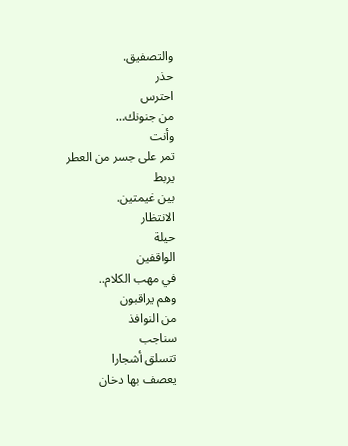والتصفيق.
حذر
احترس
من جنونك…
وأنت
تمر على جسر من العطر
يربط
بين غيمتين.
الانتظار
حيلة
الواقفين
في مهب الكلام..
وهم يراقبون
من النوافذ
سناجب
تتسلق أشجارا
يعصف بها دخان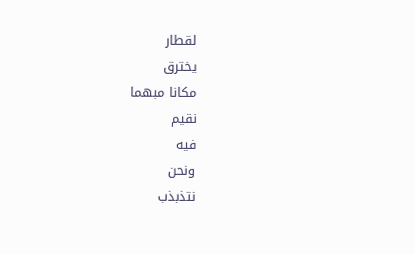لقطار
يخترق
مكانا مبهما
نقيم
فيه
ونحن
نتذبذب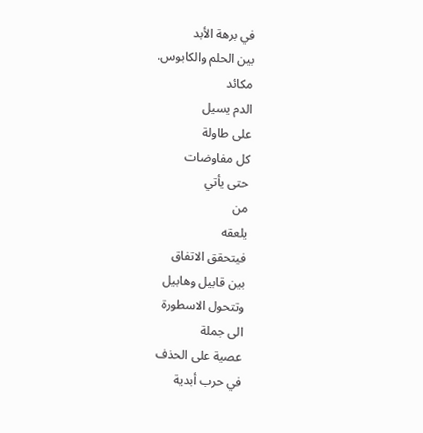في برهة الأبد
بين الحلم والكابوس.
مكائد
الدم يسيل
على طاولة
كل مفاوضات
حتى يأتي
من
يلعقه
فيتحقق الاتفاق
بين قابيل وهابيل
وتتحول الاسطورة
الى جملة
عصية على الحذف
في حرب أبدية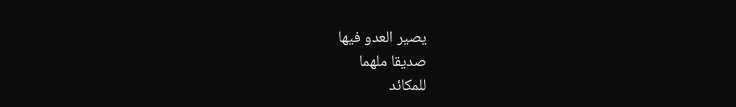يصير العدو فيها
صديقا ملهما
للمكائد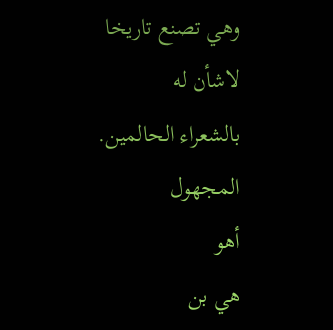وهي تصنع تاريخا
لاشأن له
بالشعراء الحالمين.
المجهول
أهو
هي بن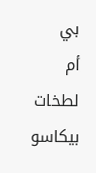بي
أم لطخات بيكاسو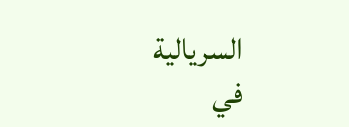السريالية
في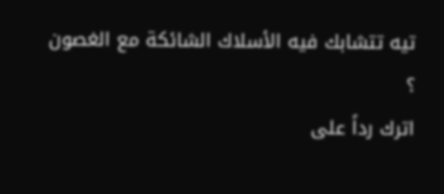تيه تتشابك فيه الأسلاك الشائكة مع الغصون ؟
اترك رداً على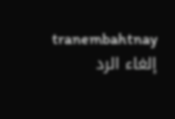tranembahtnay إلغاء الرد